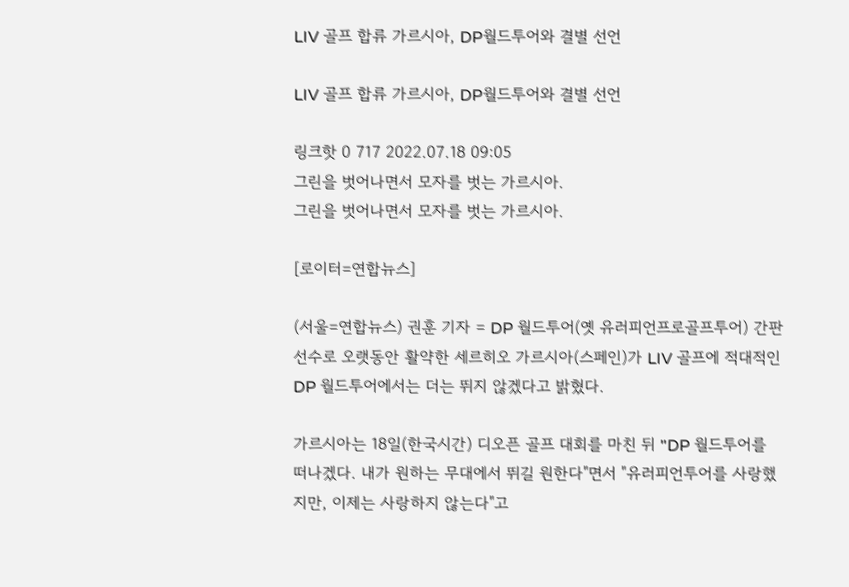LIV 골프 합류 가르시아, DP월드투어와 결별 선언

LIV 골프 합류 가르시아, DP월드투어와 결별 선언

링크핫 0 717 2022.07.18 09:05
그린을 벗어나면서 모자를 벗는 가르시아.
그린을 벗어나면서 모자를 벗는 가르시아.

[로이터=연합뉴스]

(서울=연합뉴스) 권훈 기자 = DP 월드투어(옛 유러피언프로골프투어) 간판선수로 오랫동안 활약한 세르히오 가르시아(스페인)가 LIV 골프에 적대적인 DP 월드투어에서는 더는 뛰지 않겠다고 밝혔다.

가르시아는 18일(한국시간) 디오픈 골프 대회를 마친 뒤 "DP 월드투어를 떠나겠다. 내가 원하는 무대에서 뛰길 원한다"면서 "유러피언투어를 사랑했지만, 이제는 사랑하지 않는다"고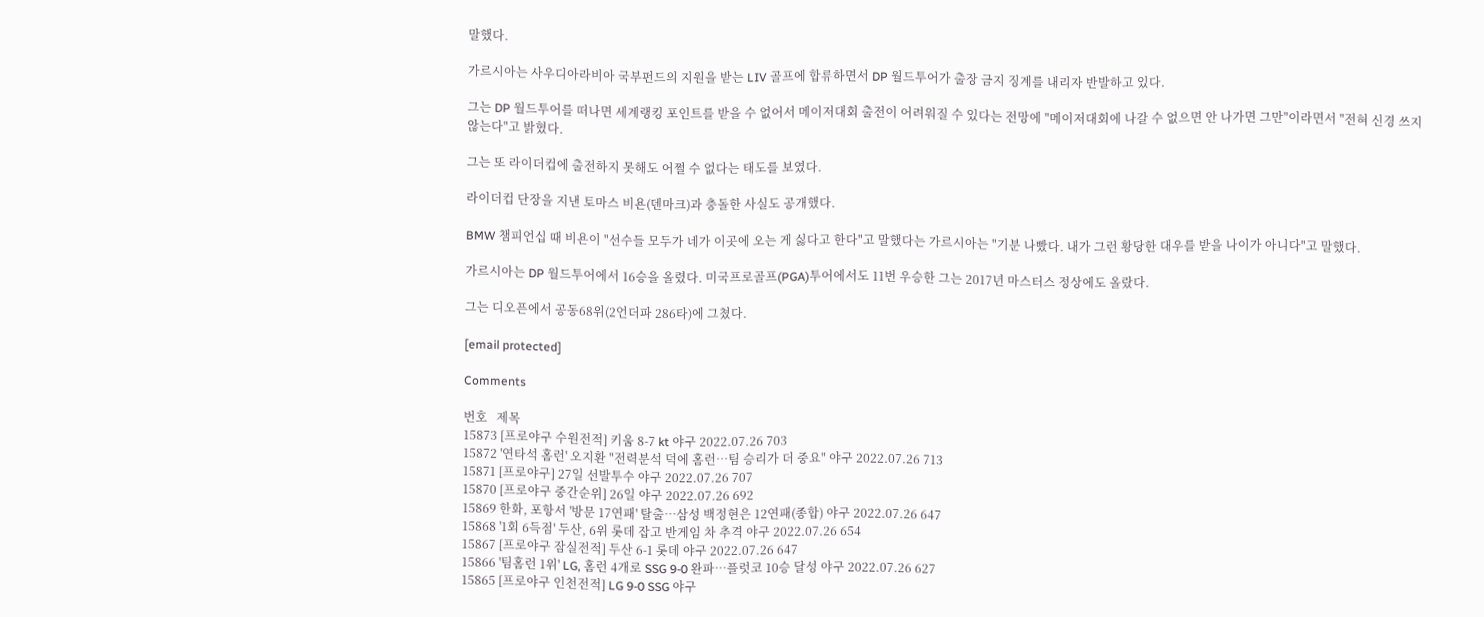말했다.

가르시아는 사우디아라비아 국부펀드의 지원을 받는 LIV 골프에 합류하면서 DP 월드투어가 출장 금지 징계를 내리자 반발하고 있다.

그는 DP 월드투어를 떠나면 세계랭킹 포인트를 받을 수 없어서 메이저대회 출전이 어려워질 수 있다는 전망에 "메이저대회에 나갈 수 없으면 안 나가면 그만"이라면서 "전혀 신경 쓰지 않는다"고 밝혔다.

그는 또 라이더컵에 출전하지 못해도 어쩔 수 없다는 태도를 보였다.

라이더컵 단장을 지낸 토마스 비욘(덴마크)과 충돌한 사실도 공개했다.

BMW 챔피언십 때 비욘이 "선수들 모두가 네가 이곳에 오는 게 싫다고 한다"고 말했다는 가르시아는 "기분 나빴다. 내가 그런 황당한 대우를 받을 나이가 아니다"고 말했다.

가르시아는 DP 월드투어에서 16승을 올렸다. 미국프로골프(PGA)투어에서도 11번 우승한 그는 2017년 마스터스 정상에도 올랐다.

그는 디오픈에서 공동68위(2언더파 286타)에 그쳤다.

[email protected]

Comments

번호   제목
15873 [프로야구 수원전적] 키움 8-7 kt 야구 2022.07.26 703
15872 '연타석 홈런' 오지환 "전력분석 덕에 홈런…팀 승리가 더 중요" 야구 2022.07.26 713
15871 [프로야구] 27일 선발투수 야구 2022.07.26 707
15870 [프로야구 중간순위] 26일 야구 2022.07.26 692
15869 한화, 포항서 '방문 17연패' 탈출…삼성 백정현은 12연패(종합) 야구 2022.07.26 647
15868 '1회 6득점' 두산, 6위 롯데 잡고 반게임 차 추격 야구 2022.07.26 654
15867 [프로야구 잠실전적] 두산 6-1 롯데 야구 2022.07.26 647
15866 '팀홈런 1위' LG, 홈런 4개로 SSG 9-0 완파…플럿코 10승 달성 야구 2022.07.26 627
15865 [프로야구 인천전적] LG 9-0 SSG 야구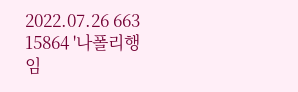2022.07.26 663
15864 '나폴리행 임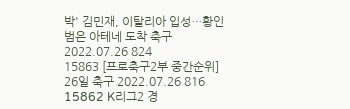박' 김민재, 이탈리아 입성…황인범은 아테네 도착 축구 2022.07.26 824
15863 [프로축구2부 중간순위] 26일 축구 2022.07.26 816
15862 K리그2 경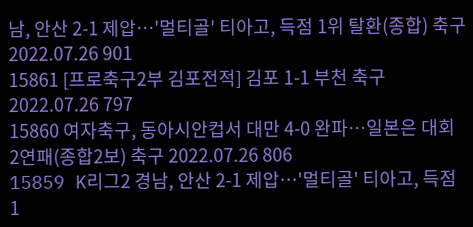남, 안산 2-1 제압…'멀티골' 티아고, 득점 1위 탈환(종합) 축구 2022.07.26 901
15861 [프로축구2부 김포전적] 김포 1-1 부천 축구 2022.07.26 797
15860 여자축구, 동아시안컵서 대만 4-0 완파…일본은 대회 2연패(종합2보) 축구 2022.07.26 806
15859 K리그2 경남, 안산 2-1 제압…'멀티골' 티아고, 득점 1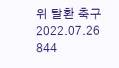위 탈환 축구 2022.07.26 844